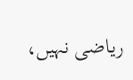ریاضی نہیں،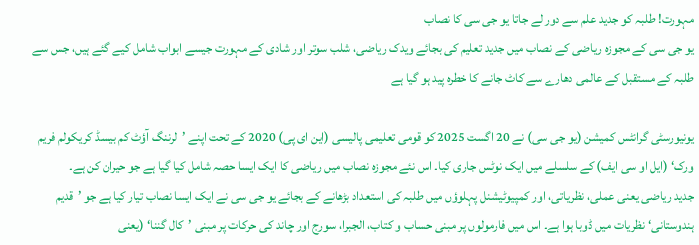مہورت! طلبہ کو جدید علم سے دور لے جاتا یو جی سی کا نصاب
یو جی سی کے مجوزہ ریاضی کے نصاب میں جدید تعلیم کی بجائے ویدک ریاضی، شلب سوتر اور شادی کے مہورت جیسے ابواب شامل کیے گئے ہیں، جس سے طلبہ کے مستقبل کے عالمی دھارے سے کاٹ جانے کا خطرہ پید ہو گیا ہے

یونیورسٹی گرانٹس کمیشن (یو جی سی) نے 20 اگست 2025 کو قومی تعلیمی پالیسی (این ای پی) 2020 کے تحت اپنے ’لرننگ آؤٹ کم بیسڈ کریکولم فریم ورک‘ (ایل او سی ایف) کے سلسلے میں ایک نوٹس جاری کیا۔ اس نئے مجوزہ نصاب میں ریاضی کا ایک ایسا حصہ شامل کیا گیا ہے جو حیران کن ہے۔
جدید ریاضی یعنی عملی، نظریاتی، اور کمپیوٹیشنل پہلوؤں میں طلبہ کی استعداد بڑھانے کے بجائے یو جی سی نے ایک ایسا نصاب تیار کیا ہے جو ’قدیم ہندوستانی‘ نظریات میں ڈوبا ہوا ہے۔ اس میں فارمولوں پر مبنی حساب و کتاب، الجبرا، سورج اور چاند کی حرکات پر مبنی ’کال گننا‘ (یعنی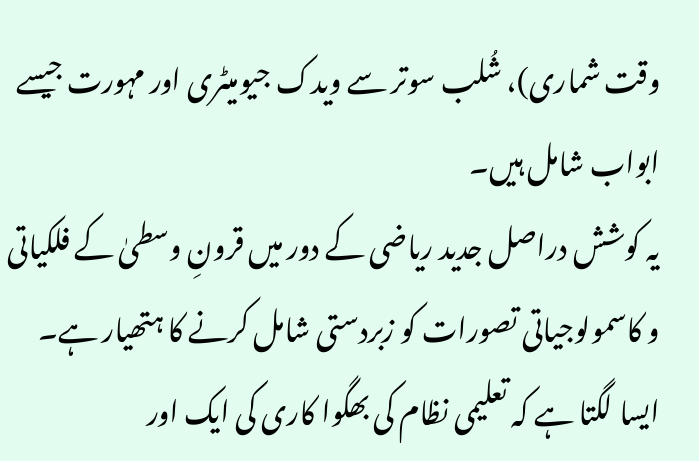وقت شماری)، شُلب سوتر سے ویدک جیومیٹری اور مہورت جیسے ابواب شامل ہیں۔
یہ کوشش دراصل جدید ریاضی کے دور میں قرونِ وسطیٰ کے فلکیاتی و کاسمولوجیاتی تصورات کو زبردستی شامل کرنے کا ہتھیار ہے۔ ایسا لگتا ہے کہ تعلیمی نظام کی بھگوا کاری کی ایک اور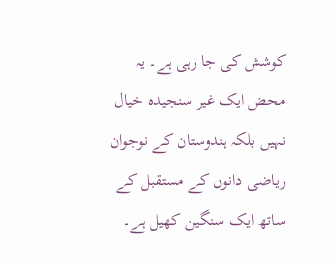کوشش کی جا رہی ہے۔ یہ محض ایک غیر سنجیدہ خیال نہیں بلکہ ہندوستان کے نوجوان ریاضی دانوں کے مستقبل کے ساتھ ایک سنگین کھیل ہے۔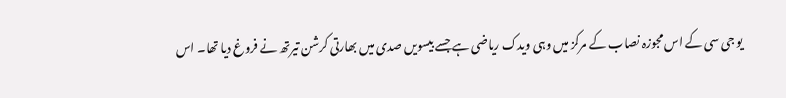یو جی سی کے اس مجوزہ نصاب کے مرکز میں وہی ویدک ریاضی ہے جسے بیسویں صدی میں بھارتی کرشن تیرتھ نے فروغ دیا تھا۔ اس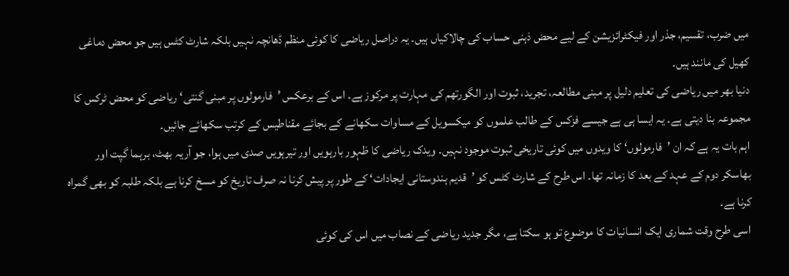میں ضرب، تقسیم، جذر اور فیکٹرائزیشن کے لیے محض ذہنی حساب کی چالاکیاں ہیں۔ یہ دراصل ریاضی کا کوئی منظم ڈھانچہ نہیں بلکہ شارٹ کٹس ہیں جو محض دماغی کھیل کی مانند ہیں۔
دنیا بھر میں ریاضی کی تعلیم دلیل پر مبنی مطالعہ، تجرید، ثبوت اور الگورتھم کی مہارت پر مرکوز ہے۔ اس کے برعکس ’فارمولوں پر مبنی گنتی‘ ریاضی کو محض ٹرکس کا مجموعہ بنا دیتی ہے۔ یہ ایسا ہی ہے جیسے فزکس کے طالب علموں کو میکسویل کے مساوات سکھانے کے بجائے مقناطیس کے کرتب سکھائے جائیں۔
اہم بات یہ ہے کہ ان ’فارمولوں‘ کا ویدوں میں کوئی تاریخی ثبوت موجود نہیں۔ ویدک ریاضی کا ظہور بارہویں اور تیرہویں صدی میں ہوا، جو آریہ بھٹ، برہما گپت اور بھاسکر دوم کے عہد کے بعد کا زمانہ تھا۔ اس طرح کے شارٹ کٹس کو ’قدیم ہندوستانی ایجادات‘ کے طور پر پیش کرنا نہ صرف تاریخ کو مسخ کرنا ہے بلکہ طلبہ کو بھی گمراہ کرنا ہے۔
اسی طرح وقت شماری ایک انسانیات کا موضوع تو ہو سکتا ہے، مگر جدید ریاضی کے نصاب میں اس کی کوئی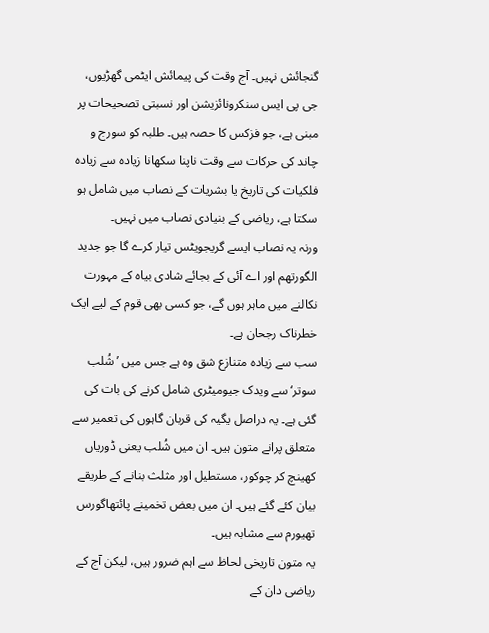گنجائش نہیں۔ آج وقت کی پیمائش ایٹمی گھڑیوں، جی پی ایس سنکرونائزیشن اور نسبتی تصحیحات پر مبنی ہے، جو فزکس کا حصہ ہیں۔ طلبہ کو سورج و چاند کی حرکات سے وقت ناپنا سکھانا زیادہ سے زیادہ فلکیات کی تاریخ یا بشریات کے نصاب میں شامل ہو سکتا ہے، ریاضی کے بنیادی نصاب میں نہیں۔
ورنہ یہ نصاب ایسے گریجویٹس تیار کرے گا جو جدید الگورتھم اور اے آئی کے بجائے شادی بیاہ کے مہورت نکالنے میں ماہر ہوں گے، جو کسی بھی قوم کے لیے ایک خطرناک رجحان ہے۔
سب سے زیادہ متنازع شق وہ ہے جس میں ’شُلب سوتر‘ سے ویدک جیومیٹری شامل کرنے کی بات کی گئی ہے۔ یہ دراصل یگیہ کی قربان گاہوں کی تعمیر سے متعلق پرانے متون ہیں۔ ان میں شُلب یعنی ڈوریاں کھینچ کر چوکور، مستطیل اور مثلث بنانے کے طریقے بیان کئے گئے ہیں۔ ان میں بعض تخمینے پائتھاگورس تھیورم سے مشابہ ہیں۔
یہ متون تاریخی لحاظ سے اہم ضرور ہیں، لیکن آج کے ریاضی دان کے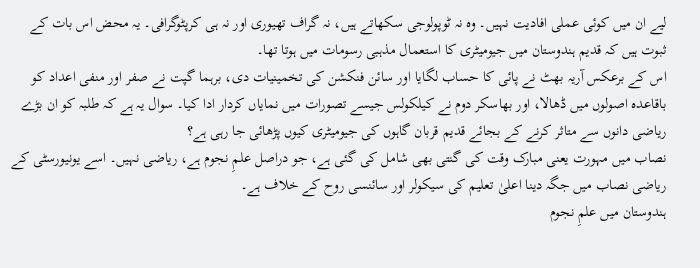لیے ان میں کوئی عملی افادیت نہیں۔ وہ نہ ٹوپولوجی سکھاتے ہیں، نہ گراف تھیوری اور نہ ہی کرپٹوگرافی۔ یہ محض اس بات کے ثبوت ہیں کہ قدیم ہندوستان میں جیومیٹری کا استعمال مذہبی رسومات میں ہوتا تھا۔
اس کے برعکس آریہ بھٹ نے پائی کا حساب لگایا اور سائن فنکشن کی تخمینیات دی، برہما گپت نے صفر اور منفی اعداد کو باقاعدہ اصولوں میں ڈھالا، اور بھاسکر دوم نے کیلکولس جیسے تصورات میں نمایاں کردار ادا کیا۔ سوال یہ ہے کہ طلبہ کو ان بڑے ریاضی دانوں سے متاثر کرنے کے بجائے قدیم قربان گاہوں کی جیومیٹری کیوں پڑھائی جا رہی ہے؟
نصاب میں مہورت یعنی مبارک وقت کی گنتی بھی شامل کی گئی ہے، جو دراصل علمِ نجوم ہے، ریاضی نہیں۔ اسے یونیورسٹی کے ریاضی نصاب میں جگہ دینا اعلیٰ تعلیم کی سیکولر اور سائنسی روح کے خلاف ہے۔
ہندوستان میں علمِ نجوم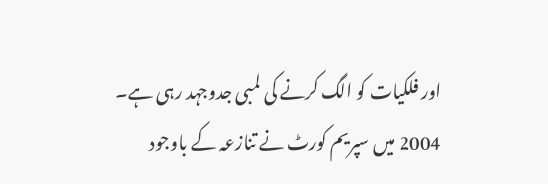اور فلکیات کو الگ کرنے کی لمبی جدوجہد رہی ہے۔ 2004 میں سپریم کورٹ نے تنازعہ کے باوجود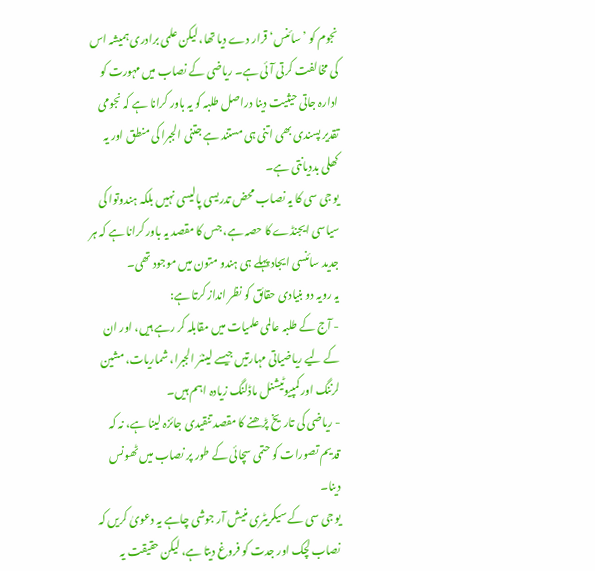نجوم کو ’سائنس‘ قرار دے دیا تھا، لیکن علمی برادری ہمیشہ اس کی مخالفت کرتی آئی ہے۔ ریاضی کے نصاب میں مہورت کو ادارہ جاتی حیثیت دینا دراصل طلبہ کو یہ باور کرانا ہے کہ نجومی تقدیر پسندی بھی اتنی ہی مستند ہے جتنی الجبرا کی منطق اور یہ کھلی بددیانتی ہے۔
یو جی سی کا یہ نصاب محض تدریسی پالیسی نہیں بلکہ ہندوتوا کی سیاسی ایجنڈے کا حصہ ہے، جس کا مقصد یہ باور کرانا ہے کہ ہر جدید سائنسی ایجاد پہلے ہی ہندو متون میں موجود تھی۔
یہ رویہ دو بنیادی حقائق کو نظر انداز کرتا ہے:
- آج کے طلبہ عالمی علمیات میں مقابلہ کر رہے ہیں، اور ان کے لیے ریاضیاتی مہارتیں جیسے لینئر الجبرا، شماریات، مشین لرننگ اور کمپیوٹیشنل ماڈلنگ زیادہ اہم ہیں۔
- ریاضی کی تاریخ پڑھنے کا مقصد تنقیدی جائزہ لینا ہے، نہ کہ قدیم تصورات کو حتمی سچائی کے طور پر نصاب میں ٹھونس دینا۔
یو جی سی کے سیکریٹری منیش آر جوشی چاہے یہ دعویٰ کریں کہ نصاب لچک اور جدت کو فروغ دیتا ہے، لیکن حقیقت یہ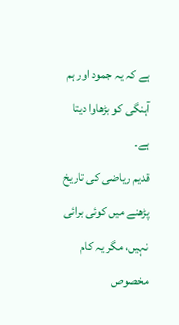ہے کہ یہ جمود اور ہم آہنگی کو بڑھاوا دیتا ہے۔
قدیم ریاضی کی تاریخ پڑھنے میں کوئی برائی نہیں، مگر یہ کام مخصوص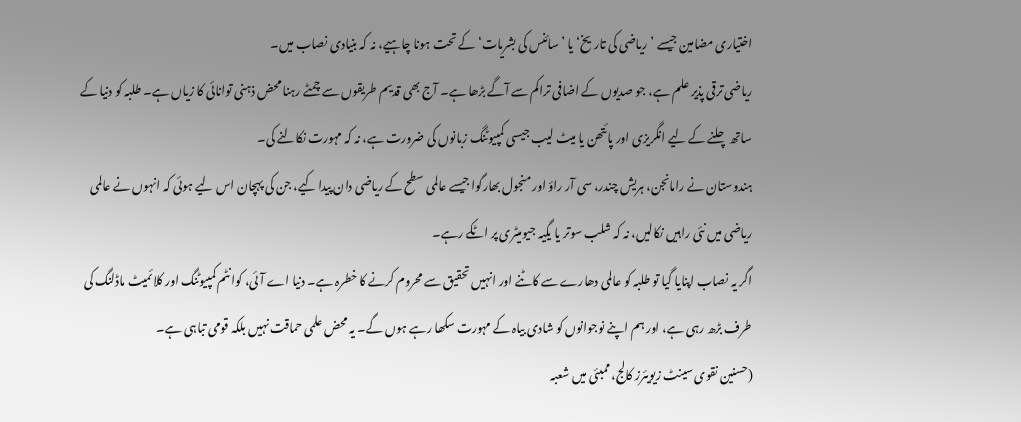اختیاری مضامین جیسے ’ریاضی کی تاریخ‘ یا ’سائنس کی بشریات‘ کے تحت ہونا چاہیے، نہ کہ بنیادی نصاب میں۔
ریاضی ترقی پذیر علم ہے، جو صدیوں کے اضافی تراکم سے آگے بڑھا ہے۔ آج بھی قدیم طریقوں سے چمٹے رہنا محض ذہنی توانائی کا زیاں ہے۔ طلبہ کو دنیا کے ساتھ چلنے کے لیے انگریزی اور پائتھن یا میٹ لیب جیسی کمپیوٹنگ زبانوں کی ضرورت ہے، نہ کہ مہورت نکالنے کی۔
ہندوستان نے رامانجن، ہریش چندر، سی آر راؤ اور منجول بھارگوا جیسے عالمی سطح کے ریاضی دان پیدا کیے، جن کی پہچان اس لیے ہوئی کہ انہوں نے عالمی ریاضی میں نئی راہیں نکالیں، نہ کہ شلب سوتر یا یگیہ جیومیٹری پر اٹکے رہے۔
اگر یہ نصاب اپنایا گیا تو طلبہ کو عالمی دھارے سے کاٹنے اور انہیں تحقیق سے محروم کرنے کا خطرہ ہے۔ دنیا اے آئی، کوانٹم کمپیوٹنگ اور کلائمیٹ ماڈلنگ کی طرف بڑھ رہی ہے، اور ہم اپنے نوجوانوں کو شادی بیاہ کے مہورت سکھا رہے ہوں گے۔ یہ محض علمی حماقت نہیں بلکہ قومی تباہی ہے۔
(حسنین نقوی سینٹ زیویئرز کالج، ممبئی میں شعبہ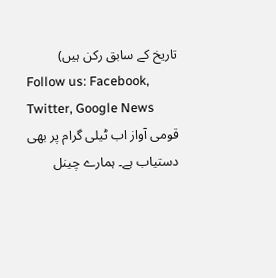تاریخ کے سابق رکن ہیں)
Follow us: Facebook, Twitter, Google News
قومی آواز اب ٹیلی گرام پر بھی دستیاب ہے۔ ہمارے چینل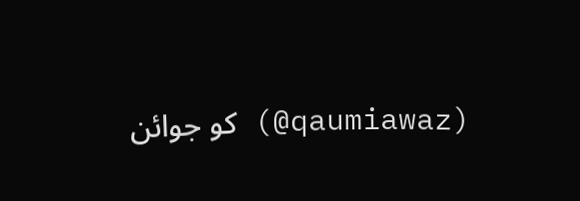(qaumiawaz@) کو جوائن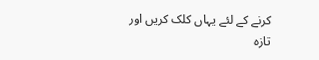کرنے کے لئے یہاں کلک کریں اور تازہ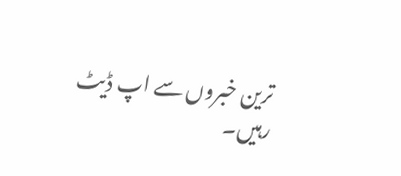ترین خبروں سے اپ ڈیٹ رہیں۔